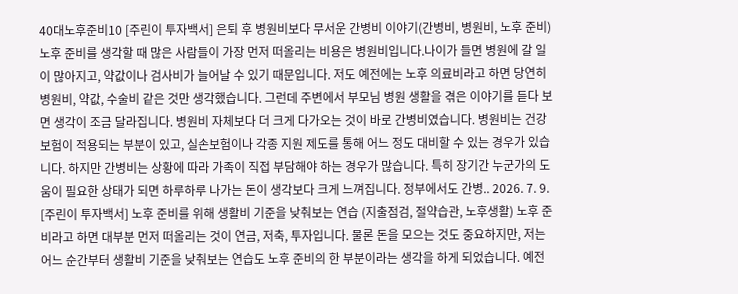40대노후준비10 [주린이 투자백서] 은퇴 후 병원비보다 무서운 간병비 이야기(간병비, 병원비, 노후 준비) 노후 준비를 생각할 때 많은 사람들이 가장 먼저 떠올리는 비용은 병원비입니다.나이가 들면 병원에 갈 일이 많아지고, 약값이나 검사비가 늘어날 수 있기 때문입니다. 저도 예전에는 노후 의료비라고 하면 당연히 병원비, 약값, 수술비 같은 것만 생각했습니다. 그런데 주변에서 부모님 병원 생활을 겪은 이야기를 듣다 보면 생각이 조금 달라집니다. 병원비 자체보다 더 크게 다가오는 것이 바로 간병비였습니다. 병원비는 건강보험이 적용되는 부분이 있고, 실손보험이나 각종 지원 제도를 통해 어느 정도 대비할 수 있는 경우가 있습니다. 하지만 간병비는 상황에 따라 가족이 직접 부담해야 하는 경우가 많습니다. 특히 장기간 누군가의 도움이 필요한 상태가 되면 하루하루 나가는 돈이 생각보다 크게 느껴집니다. 정부에서도 간병.. 2026. 7. 9. [주린이 투자백서] 노후 준비를 위해 생활비 기준을 낮춰보는 연습 (지출점검, 절약습관, 노후생활) 노후 준비라고 하면 대부분 먼저 떠올리는 것이 연금, 저축, 투자입니다. 물론 돈을 모으는 것도 중요하지만, 저는 어느 순간부터 생활비 기준을 낮춰보는 연습도 노후 준비의 한 부분이라는 생각을 하게 되었습니다. 예전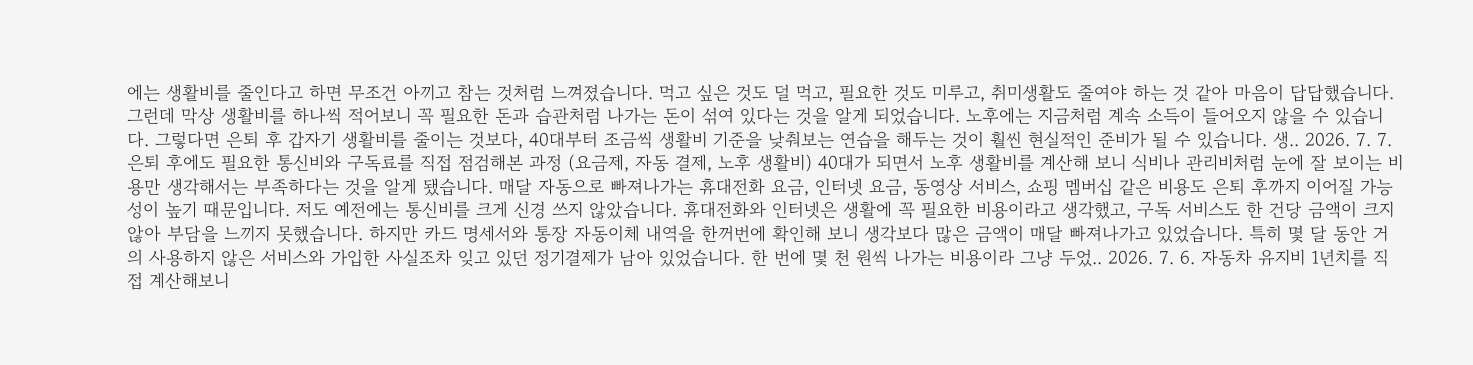에는 생활비를 줄인다고 하면 무조건 아끼고 참는 것처럼 느껴졌습니다. 먹고 싶은 것도 덜 먹고, 필요한 것도 미루고, 취미생활도 줄여야 하는 것 같아 마음이 답답했습니다. 그런데 막상 생활비를 하나씩 적어보니 꼭 필요한 돈과 습관처럼 나가는 돈이 섞여 있다는 것을 알게 되었습니다. 노후에는 지금처럼 계속 소득이 들어오지 않을 수 있습니다. 그렇다면 은퇴 후 갑자기 생활비를 줄이는 것보다, 40대부터 조금씩 생활비 기준을 낮춰보는 연습을 해두는 것이 훨씬 현실적인 준비가 될 수 있습니다. 생.. 2026. 7. 7. 은퇴 후에도 필요한 통신비와 구독료를 직접 점검해본 과정 (요금제, 자동 결제, 노후 생활비) 40대가 되면서 노후 생활비를 계산해 보니 식비나 관리비처럼 눈에 잘 보이는 비용만 생각해서는 부족하다는 것을 알게 됐습니다. 매달 자동으로 빠져나가는 휴대전화 요금, 인터넷 요금, 동영상 서비스, 쇼핑 멤버십 같은 비용도 은퇴 후까지 이어질 가능성이 높기 때문입니다. 저도 예전에는 통신비를 크게 신경 쓰지 않았습니다. 휴대전화와 인터넷은 생활에 꼭 필요한 비용이라고 생각했고, 구독 서비스도 한 건당 금액이 크지 않아 부담을 느끼지 못했습니다. 하지만 카드 명세서와 통장 자동이체 내역을 한꺼번에 확인해 보니 생각보다 많은 금액이 매달 빠져나가고 있었습니다. 특히 몇 달 동안 거의 사용하지 않은 서비스와 가입한 사실조차 잊고 있던 정기결제가 남아 있었습니다. 한 번에 몇 천 원씩 나가는 비용이라 그냥 두었.. 2026. 7. 6. 자동차 유지비 1년치를 직접 계산해보니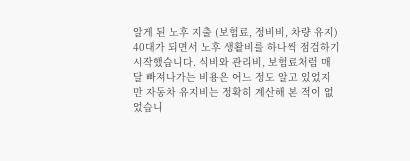알게 된 노후 지출 (보험료, 정비비, 차량 유지) 40대가 되면서 노후 생활비를 하나씩 점검하기 시작했습니다. 식비와 관리비, 보험료처럼 매달 빠져나가는 비용은 어느 정도 알고 있었지만 자동차 유지비는 정확히 계산해 본 적이 없었습니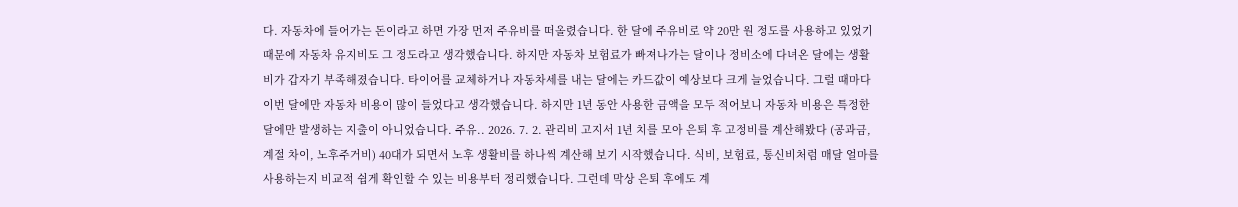다. 자동차에 들어가는 돈이라고 하면 가장 먼저 주유비를 떠올렸습니다. 한 달에 주유비로 약 20만 원 정도를 사용하고 있었기 때문에 자동차 유지비도 그 정도라고 생각했습니다. 하지만 자동차 보험료가 빠져나가는 달이나 정비소에 다녀온 달에는 생활비가 갑자기 부족해졌습니다. 타이어를 교체하거나 자동차세를 내는 달에는 카드값이 예상보다 크게 늘었습니다. 그럴 때마다 이번 달에만 자동차 비용이 많이 들었다고 생각했습니다. 하지만 1년 동안 사용한 금액을 모두 적어보니 자동차 비용은 특정한 달에만 발생하는 지출이 아니었습니다. 주유.. 2026. 7. 2. 관리비 고지서 1년 치를 모아 은퇴 후 고정비를 계산해봤다 (공과금, 계절 차이, 노후주거비) 40대가 되면서 노후 생활비를 하나씩 계산해 보기 시작했습니다. 식비, 보험료, 통신비처럼 매달 얼마를 사용하는지 비교적 쉽게 확인할 수 있는 비용부터 정리했습니다. 그런데 막상 은퇴 후에도 계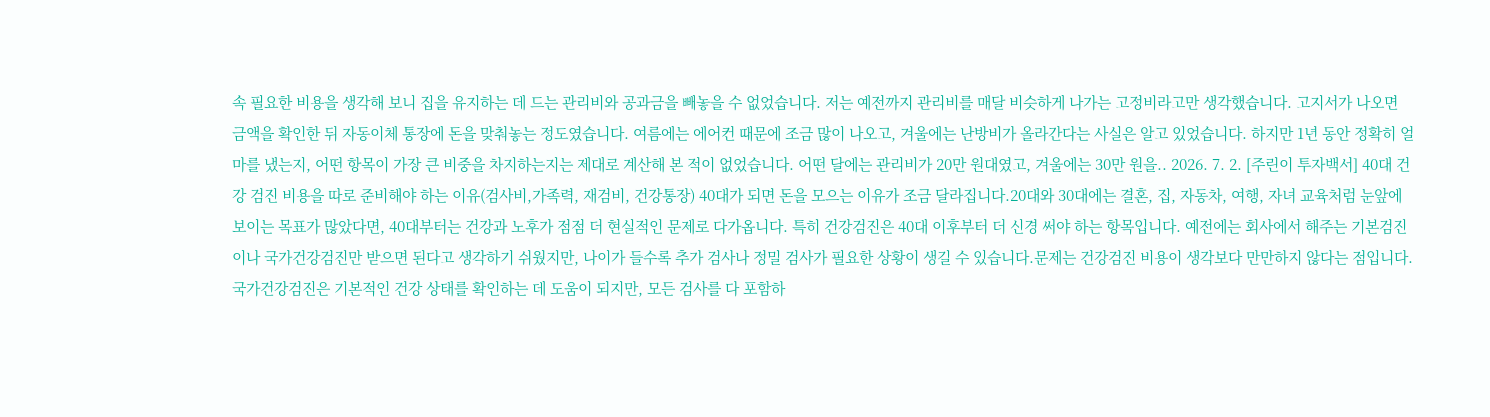속 필요한 비용을 생각해 보니 집을 유지하는 데 드는 관리비와 공과금을 빼놓을 수 없었습니다. 저는 예전까지 관리비를 매달 비슷하게 나가는 고정비라고만 생각했습니다. 고지서가 나오면 금액을 확인한 뒤 자동이체 통장에 돈을 맞춰놓는 정도였습니다. 여름에는 에어컨 때문에 조금 많이 나오고, 겨울에는 난방비가 올라간다는 사실은 알고 있었습니다. 하지만 1년 동안 정확히 얼마를 냈는지, 어떤 항목이 가장 큰 비중을 차지하는지는 제대로 계산해 본 적이 없었습니다. 어떤 달에는 관리비가 20만 원대였고, 겨울에는 30만 원을.. 2026. 7. 2. [주린이 투자백서] 40대 건강 검진 비용을 따로 준비해야 하는 이유(검사비,가족력, 재검비, 건강통장) 40대가 되면 돈을 모으는 이유가 조금 달라집니다.20대와 30대에는 결혼, 집, 자동차, 여행, 자녀 교육처럼 눈앞에 보이는 목표가 많았다면, 40대부터는 건강과 노후가 점점 더 현실적인 문제로 다가옵니다. 특히 건강검진은 40대 이후부터 더 신경 써야 하는 항목입니다. 예전에는 회사에서 해주는 기본검진이나 국가건강검진만 받으면 된다고 생각하기 쉬웠지만, 나이가 들수록 추가 검사나 정밀 검사가 필요한 상황이 생길 수 있습니다.문제는 건강검진 비용이 생각보다 만만하지 않다는 점입니다. 국가건강검진은 기본적인 건강 상태를 확인하는 데 도움이 되지만, 모든 검사를 다 포함하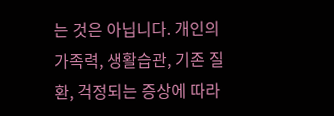는 것은 아닙니다. 개인의 가족력, 생활습관, 기존 질환, 걱정되는 증상에 따라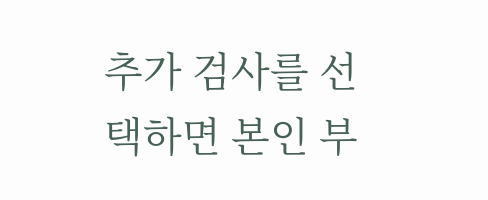추가 검사를 선택하면 본인 부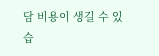담 비용이 생길 수 있습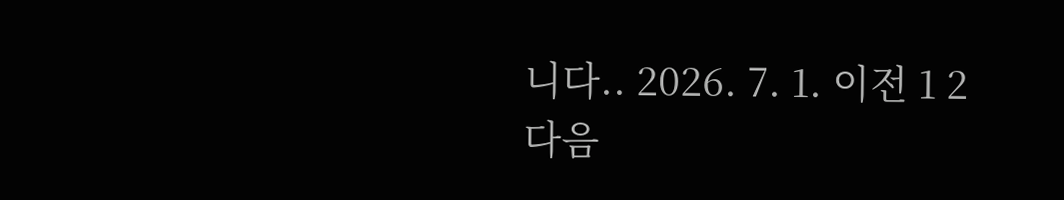니다.. 2026. 7. 1. 이전 1 2 다음